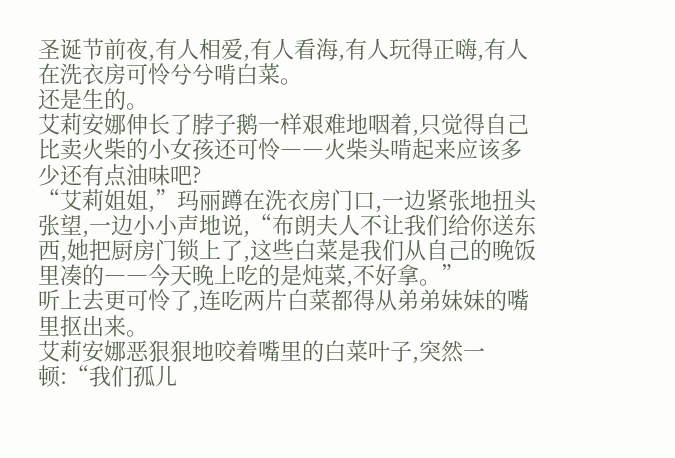圣诞节前夜,有人相爱,有人看海,有人玩得正嗨,有人在洗衣房可怜兮兮啃白菜。
还是生的。
艾莉安娜伸长了脖子鹅一样艰难地咽着,只觉得自己比卖火柴的小女孩还可怜――火柴头啃起来应该多少还有点油味吧?
“艾莉姐姐,”玛丽蹲在洗衣房门口,一边紧张地扭头张望,一边小小声地说,“布朗夫人不让我们给你送东西,她把厨房门锁上了,这些白菜是我们从自己的晚饭里凑的――今天晚上吃的是炖菜,不好拿。”
听上去更可怜了,连吃两片白菜都得从弟弟妹妹的嘴里抠出来。
艾莉安娜恶狠狠地咬着嘴里的白菜叶子,突然一顿:“我们孤儿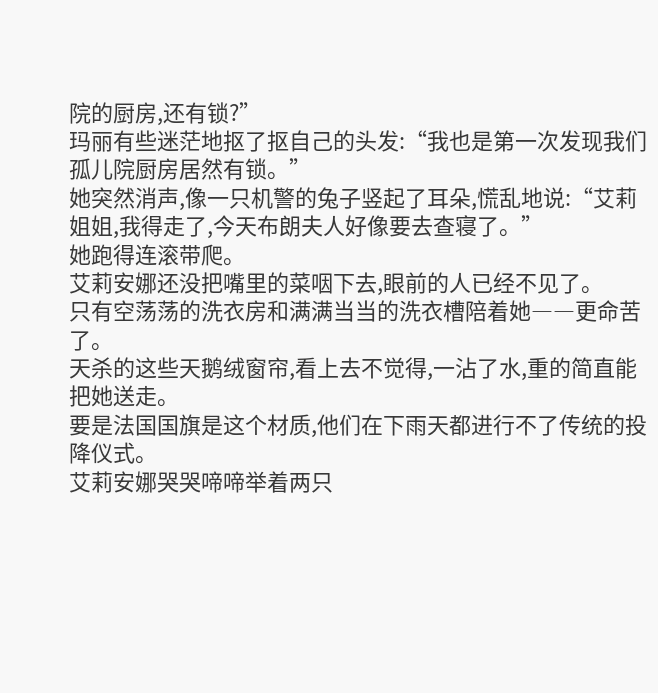院的厨房,还有锁?”
玛丽有些迷茫地抠了抠自己的头发:“我也是第一次发现我们孤儿院厨房居然有锁。”
她突然消声,像一只机警的兔子竖起了耳朵,慌乱地说:“艾莉姐姐,我得走了,今天布朗夫人好像要去查寝了。”
她跑得连滚带爬。
艾莉安娜还没把嘴里的菜咽下去,眼前的人已经不见了。
只有空荡荡的洗衣房和满满当当的洗衣槽陪着她――更命苦了。
天杀的这些天鹅绒窗帘,看上去不觉得,一沾了水,重的简直能把她送走。
要是法国国旗是这个材质,他们在下雨天都进行不了传统的投降仪式。
艾莉安娜哭哭啼啼举着两只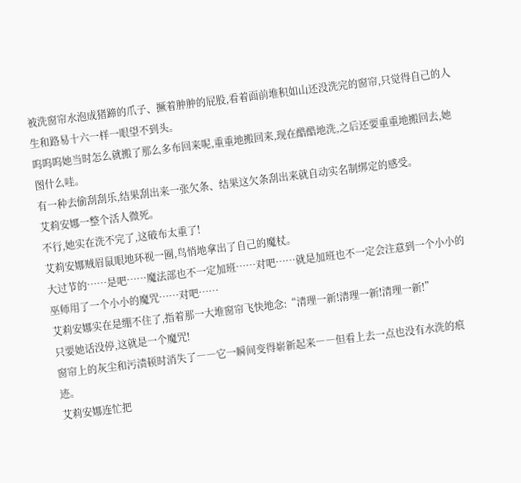被洗窗帘水泡成猪蹄的爪子、撅着肿肿的屁股,看着面前堆积如山还没洗完的窗帘,只觉得自己的人生和路易十六一样一眼望不到头。
呜呜呜她当时怎么就搬了那么多布回来呢,重重地搬回来,现在酷酷地洗,之后还要重重地搬回去,她图什么哇。
有一种去偷刮刮乐,结果刮出来一张欠条、结果这欠条刮出来就自动实名制绑定的感受。
艾莉安娜一整个活人微死。
不行,她实在洗不完了,这破布太重了!
艾莉安娜贼眉鼠眼地环视一圈,鸟悄地拿出了自己的魔杖。
大过节的……是吧……魔法部也不一定加班……对吧……就是加班也不一定会注意到一个小小的巫师用了一个小小的魔咒……对吧……
艾莉安娜实在是绷不住了,指着那一大堆窗帘飞快地念:“清理一新!清理一新!清理一新!”
只要她话没停,这就是一个魔咒!
窗帘上的灰尘和污渍顿时消失了――它一瞬间变得崭新起来――但看上去一点也没有水洗的痕迹。
艾莉安娜连忙把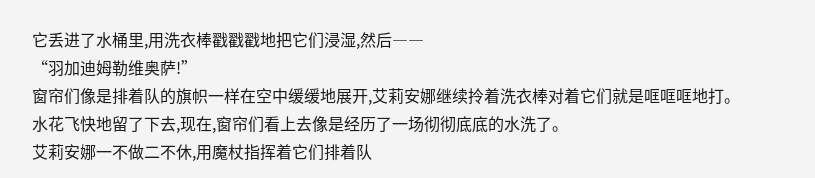它丢进了水桶里,用洗衣棒戳戳戳地把它们浸湿,然后――
“羽加迪姆勒维奥萨!”
窗帘们像是排着队的旗帜一样在空中缓缓地展开,艾莉安娜继续拎着洗衣棒对着它们就是哐哐哐地打。
水花飞快地留了下去,现在,窗帘们看上去像是经历了一场彻彻底底的水洗了。
艾莉安娜一不做二不休,用魔杖指挥着它们排着队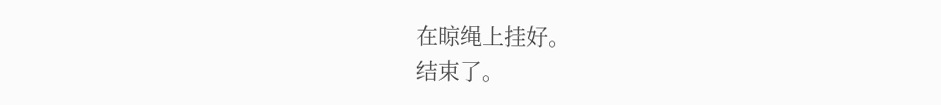在晾绳上挂好。
结束了。